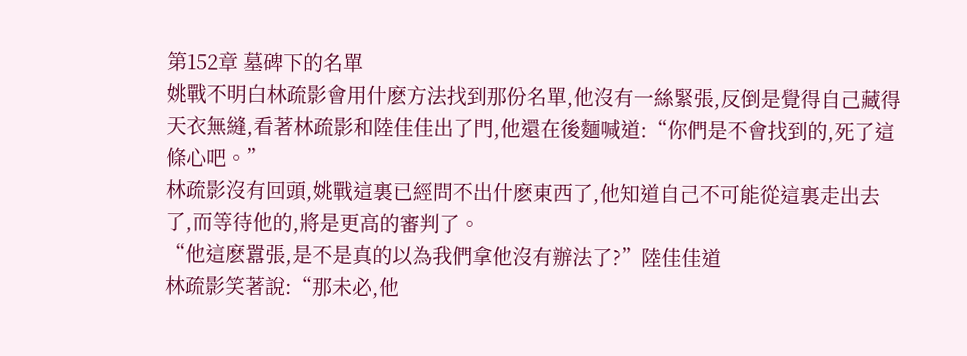第152章 墓碑下的名單
姚戰不明白林疏影會用什麽方法找到那份名單,他沒有一絲緊張,反倒是覺得自己藏得天衣無縫,看著林疏影和陸佳佳出了門,他還在後麵喊道:“你們是不會找到的,死了這條心吧。”
林疏影沒有回頭,姚戰這裏已經問不出什麽東西了,他知道自己不可能從這裏走出去了,而等待他的,將是更高的審判了。
“他這麽囂張,是不是真的以為我們拿他沒有辦法了?”陸佳佳道
林疏影笑著說:“那未必,他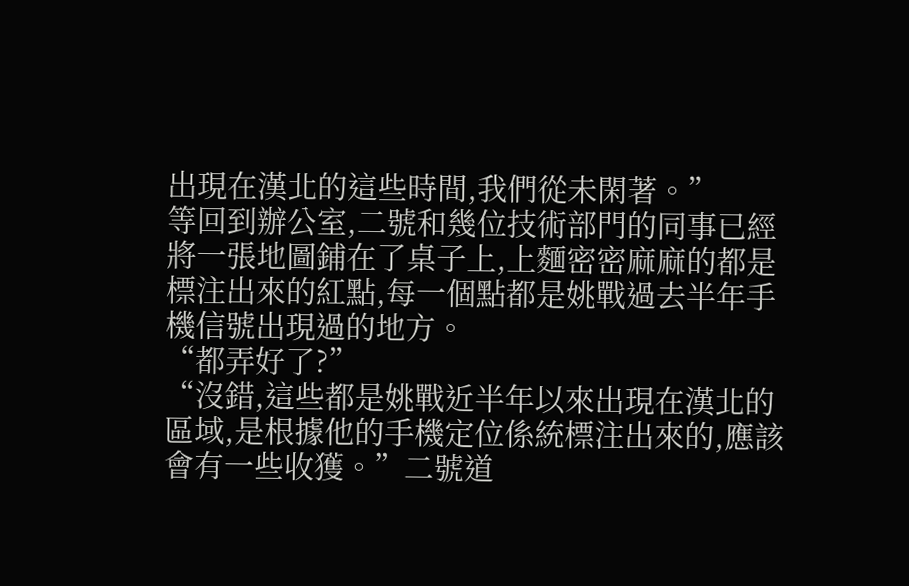出現在漢北的這些時間,我們從未閑著。”
等回到辦公室,二號和幾位技術部門的同事已經將一張地圖鋪在了桌子上,上麵密密麻麻的都是標注出來的紅點,每一個點都是姚戰過去半年手機信號出現過的地方。
“都弄好了?”
“沒錯,這些都是姚戰近半年以來出現在漢北的區域,是根據他的手機定位係統標注出來的,應該會有一些收獲。”二號道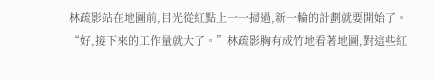林疏影站在地圖前,目光從紅點上一一掃過,新一輪的計劃就要開始了。
“好,接下來的工作量就大了。”林疏影胸有成竹地看著地圖,對這些紅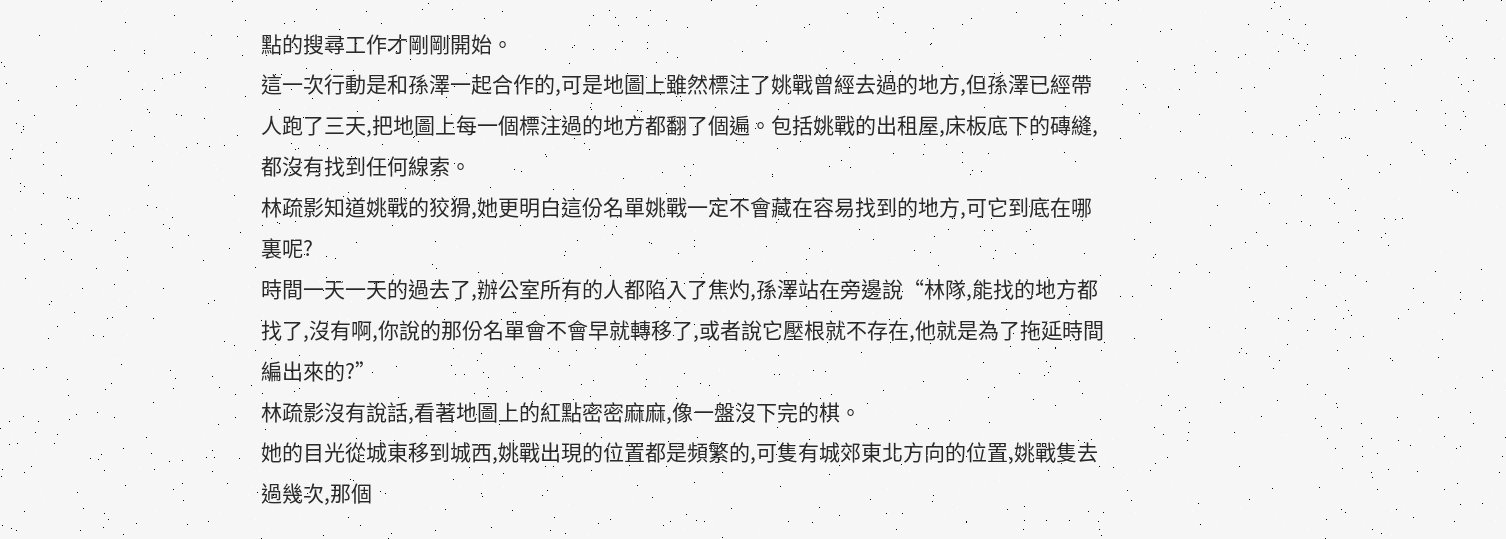點的搜尋工作才剛剛開始。
這一次行動是和孫澤一起合作的,可是地圖上雖然標注了姚戰曾經去過的地方,但孫澤已經帶人跑了三天,把地圖上每一個標注過的地方都翻了個遍。包括姚戰的出租屋,床板底下的磚縫,都沒有找到任何線索。
林疏影知道姚戰的狡猾,她更明白這份名單姚戰一定不會藏在容易找到的地方,可它到底在哪裏呢?
時間一天一天的過去了,辦公室所有的人都陷入了焦灼,孫澤站在旁邊說“林隊,能找的地方都找了,沒有啊,你說的那份名單會不會早就轉移了,或者說它壓根就不存在,他就是為了拖延時間編出來的?”
林疏影沒有說話,看著地圖上的紅點密密麻麻,像一盤沒下完的棋。
她的目光從城東移到城西,姚戰出現的位置都是頻繁的,可隻有城郊東北方向的位置,姚戰隻去過幾次,那個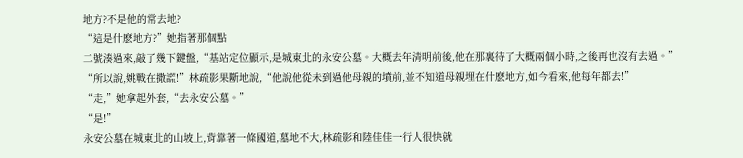地方?不是他的常去地?
“這是什麽地方?”她指著那個點
二號湊過來,敲了幾下鍵盤,“基站定位顯示,是城東北的永安公墓。大概去年清明前後,他在那裏待了大概兩個小時,之後再也沒有去過。”
“所以說,姚戰在撒謊!”林疏影果斷地說,“他說他從未到過他母親的墳前,並不知道母親埋在什麽地方,如今看來,他每年都去!”
“走,”她拿起外套,“去永安公墓。”
“是!”
永安公墓在城東北的山坡上,背靠著一條國道,墓地不大,林疏影和陸佳佳一行人很快就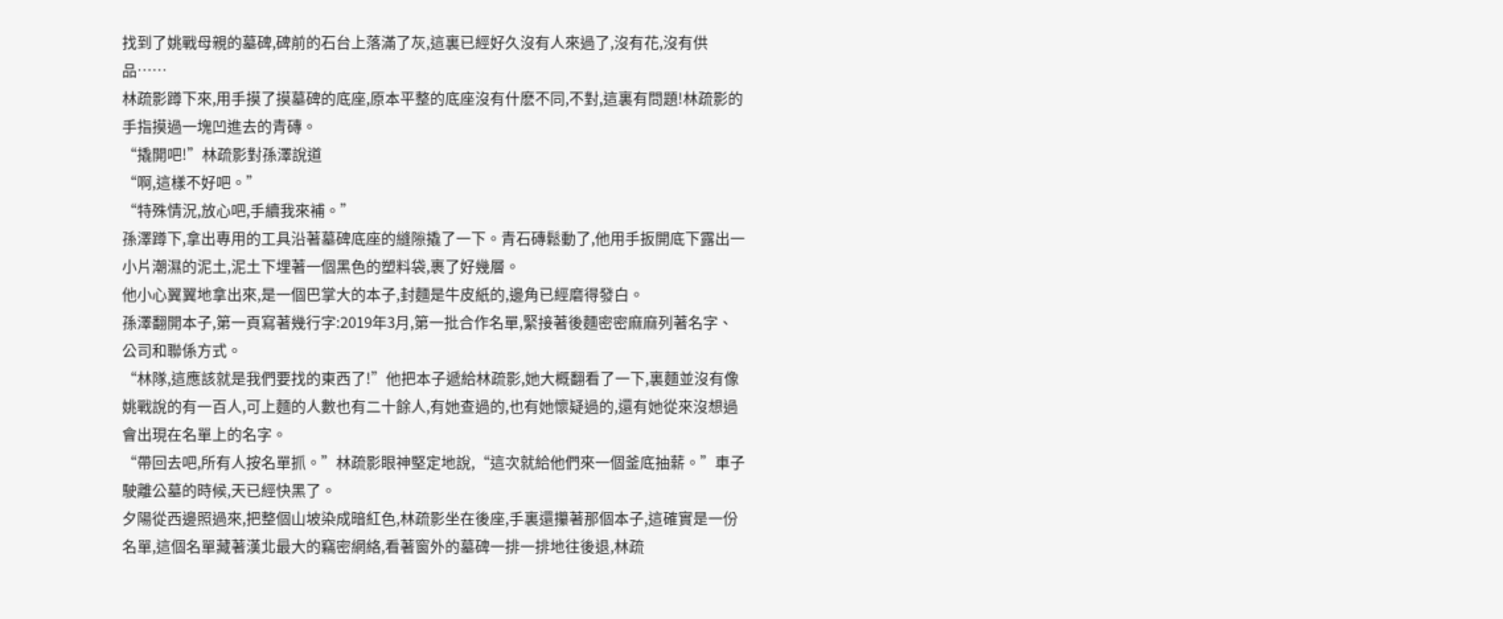找到了姚戰母親的墓碑,碑前的石台上落滿了灰,這裏已經好久沒有人來過了,沒有花,沒有供品……
林疏影蹲下來,用手摸了摸墓碑的底座,原本平整的底座沒有什麽不同,不對,這裏有問題!林疏影的手指摸過一塊凹進去的青磚。
“撬開吧!”林疏影對孫澤說道
“啊,這樣不好吧。”
“特殊情況,放心吧,手續我來補。”
孫澤蹲下,拿出專用的工具沿著墓碑底座的縫隙撬了一下。青石磚鬆動了,他用手扳開底下露出一小片潮濕的泥土,泥土下埋著一個黑色的塑料袋,裹了好幾層。
他小心翼翼地拿出來,是一個巴掌大的本子,封麵是牛皮紙的,邊角已經磨得發白。
孫澤翻開本子,第一頁寫著幾行字:2019年3月,第一批合作名單,緊接著後麵密密麻麻列著名字、公司和聯係方式。
“林隊,這應該就是我們要找的東西了!”他把本子遞給林疏影,她大概翻看了一下,裏麵並沒有像姚戰說的有一百人,可上麵的人數也有二十餘人,有她查過的,也有她懷疑過的,還有她從來沒想過會出現在名單上的名字。
“帶回去吧,所有人按名單抓。”林疏影眼神堅定地說,“這次就給他們來一個釜底抽薪。”車子駛離公墓的時候,天已經快黑了。
夕陽從西邊照過來,把整個山坡染成暗紅色,林疏影坐在後座,手裏還攥著那個本子,這確實是一份名單,這個名單藏著漢北最大的竊密網絡,看著窗外的墓碑一排一排地往後退,林疏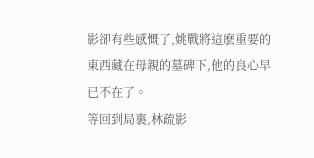影卻有些感慨了,姚戰將這麽重要的東西藏在母親的墓碑下,他的良心早已不在了。
等回到局裏,林疏影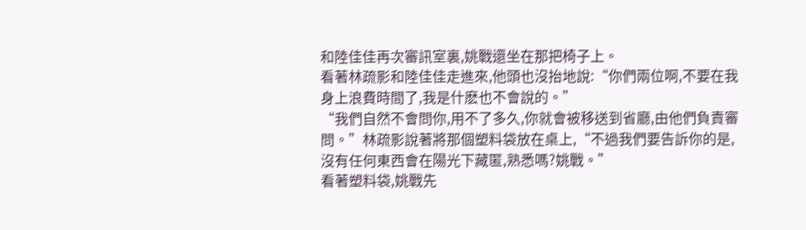和陸佳佳再次審訊室裏,姚戰還坐在那把椅子上。
看著林疏影和陸佳佳走進來,他頭也沒抬地說:“你們兩位啊,不要在我身上浪費時間了,我是什麽也不會說的。”
“我們自然不會問你,用不了多久,你就會被移送到省廳,由他們負責審問。”林疏影說著將那個塑料袋放在桌上,“不過我們要告訴你的是,沒有任何東西會在陽光下藏匿,熟悉嗎?姚戰。”
看著塑料袋,姚戰先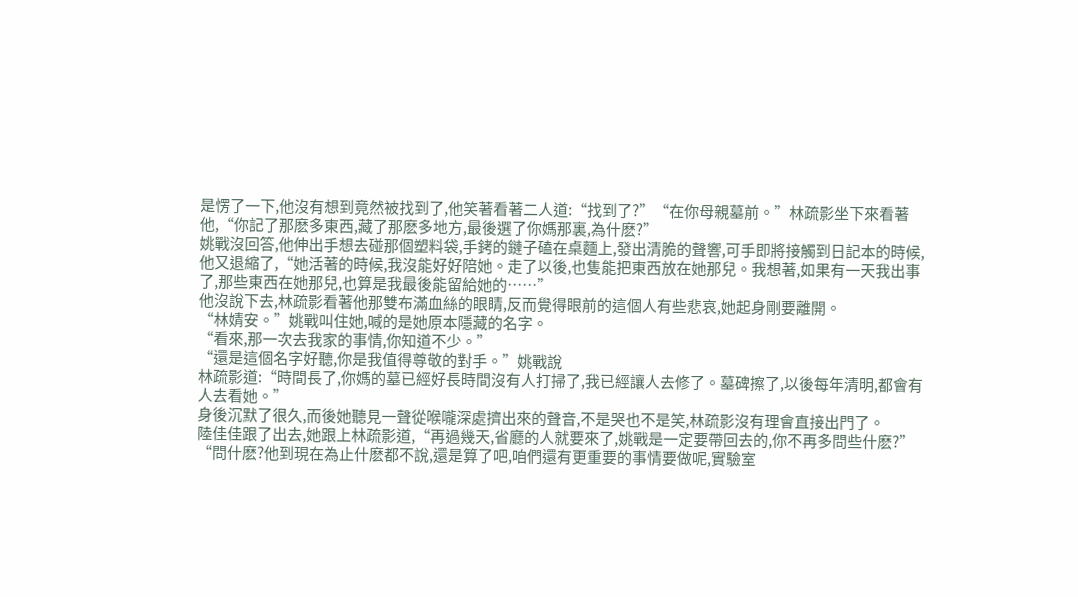是愣了一下,他沒有想到竟然被找到了,他笑著看著二人道:“找到了?”“在你母親墓前。”林疏影坐下來看著他,“你記了那麽多東西,藏了那麽多地方,最後選了你媽那裏,為什麽?”
姚戰沒回答,他伸出手想去碰那個塑料袋,手銬的鏈子磕在桌麵上,發出清脆的聲響,可手即將接觸到日記本的時候,他又退縮了,“她活著的時候,我沒能好好陪她。走了以後,也隻能把東西放在她那兒。我想著,如果有一天我出事了,那些東西在她那兒,也算是我最後能留給她的……”
他沒說下去,林疏影看著他那雙布滿血絲的眼睛,反而覺得眼前的這個人有些悲哀,她起身剛要離開。
“林婧安。”姚戰叫住她,喊的是她原本隱藏的名字。
“看來,那一次去我家的事情,你知道不少。”
“還是這個名字好聽,你是我值得尊敬的對手。”姚戰說
林疏影道:“時間長了,你媽的墓已經好長時間沒有人打掃了,我已經讓人去修了。墓碑擦了,以後每年清明,都會有人去看她。”
身後沉默了很久,而後她聽見一聲從喉嚨深處擠出來的聲音,不是哭也不是笑,林疏影沒有理會直接出門了。
陸佳佳跟了出去,她跟上林疏影道,“再過幾天,省廳的人就要來了,姚戰是一定要帶回去的,你不再多問些什麽?”
“問什麽?他到現在為止什麽都不說,還是算了吧,咱們還有更重要的事情要做呢,實驗室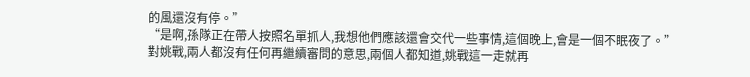的風還沒有停。”
“是啊,孫隊正在帶人按照名單抓人,我想他們應該還會交代一些事情,這個晚上,會是一個不眠夜了。”
對姚戰,兩人都沒有任何再繼續審問的意思,兩個人都知道,姚戰這一走就再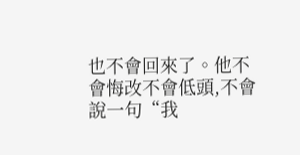也不會回來了。他不會悔改不會低頭,不會說一句“我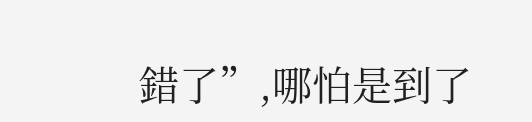錯了”,哪怕是到了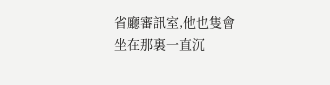省廳審訊室,他也隻會坐在那裏一直沉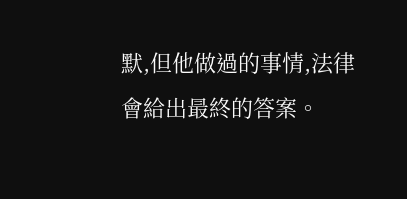默,但他做過的事情,法律會給出最終的答案。